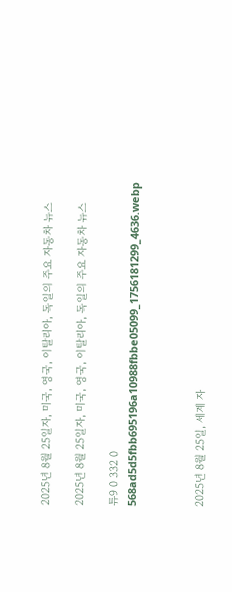2025년 8월 25일자, 미국, 영국, 이탈리아, 독일의 주요 자동차 뉴스

2025년 8월 25일자, 미국, 영국, 이탈리아, 독일의 주요 자동차 뉴스

튜9 0 332 0
568ad5d5fbb695196a10988fbbe05099_1756181299_4636.webp



2025년 8월 25일, 세계 자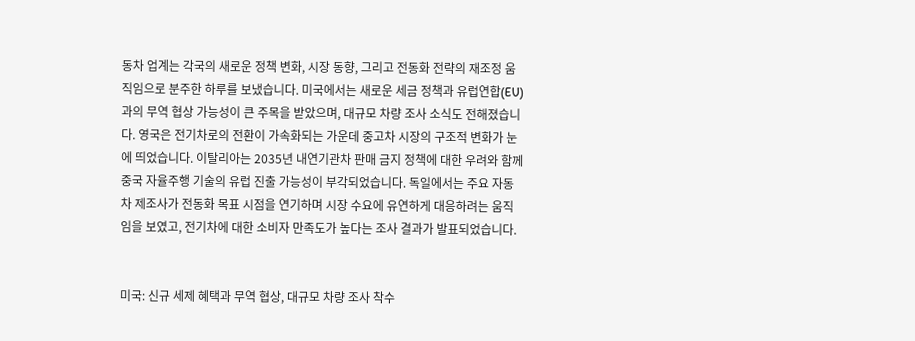동차 업계는 각국의 새로운 정책 변화, 시장 동향, 그리고 전동화 전략의 재조정 움직임으로 분주한 하루를 보냈습니다. 미국에서는 새로운 세금 정책과 유럽연합(EU)과의 무역 협상 가능성이 큰 주목을 받았으며, 대규모 차량 조사 소식도 전해졌습니다. 영국은 전기차로의 전환이 가속화되는 가운데 중고차 시장의 구조적 변화가 눈에 띄었습니다. 이탈리아는 2035년 내연기관차 판매 금지 정책에 대한 우려와 함께 중국 자율주행 기술의 유럽 진출 가능성이 부각되었습니다. 독일에서는 주요 자동차 제조사가 전동화 목표 시점을 연기하며 시장 수요에 유연하게 대응하려는 움직임을 보였고, 전기차에 대한 소비자 만족도가 높다는 조사 결과가 발표되었습니다.


미국: 신규 세제 혜택과 무역 협상, 대규모 차량 조사 착수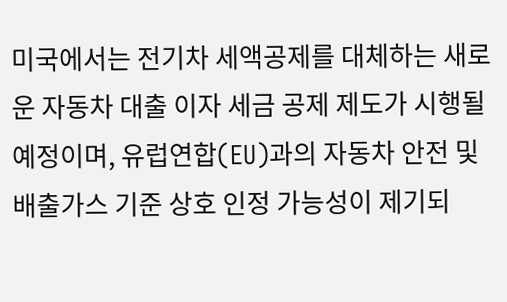미국에서는 전기차 세액공제를 대체하는 새로운 자동차 대출 이자 세금 공제 제도가 시행될 예정이며, 유럽연합(EU)과의 자동차 안전 및 배출가스 기준 상호 인정 가능성이 제기되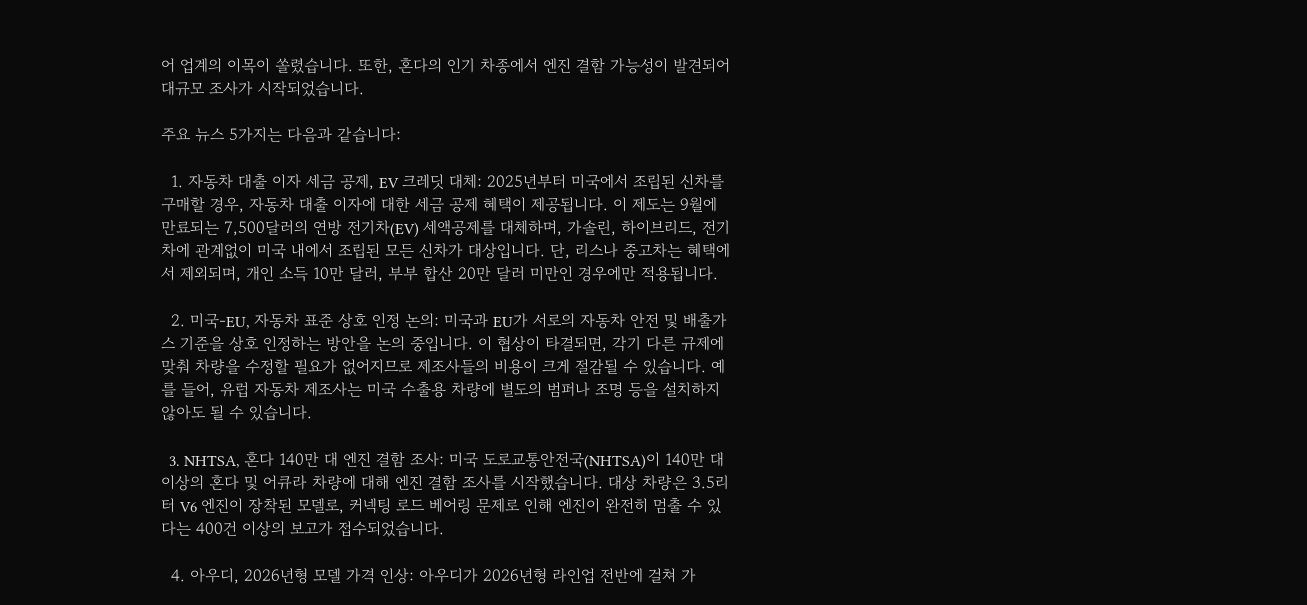어 업계의 이목이 쏠렸습니다. 또한, 혼다의 인기 차종에서 엔진 결함 가능성이 발견되어 대규모 조사가 시작되었습니다.

주요 뉴스 5가지는 다음과 같습니다:

  1. 자동차 대출 이자 세금 공제, EV 크레딧 대체: 2025년부터 미국에서 조립된 신차를 구매할 경우, 자동차 대출 이자에 대한 세금 공제 혜택이 제공됩니다. 이 제도는 9월에 만료되는 7,500달러의 연방 전기차(EV) 세액공제를 대체하며, 가솔린, 하이브리드, 전기차에 관계없이 미국 내에서 조립된 모든 신차가 대상입니다. 단, 리스나 중고차는 혜택에서 제외되며, 개인 소득 10만 달러, 부부 합산 20만 달러 미만인 경우에만 적용됩니다.

  2. 미국-EU, 자동차 표준 상호 인정 논의: 미국과 EU가 서로의 자동차 안전 및 배출가스 기준을 상호 인정하는 방안을 논의 중입니다. 이 협상이 타결되면, 각기 다른 규제에 맞춰 차량을 수정할 필요가 없어지므로 제조사들의 비용이 크게 절감될 수 있습니다. 예를 들어, 유럽 자동차 제조사는 미국 수출용 차량에 별도의 범퍼나 조명 등을 설치하지 않아도 될 수 있습니다.

  3. NHTSA, 혼다 140만 대 엔진 결함 조사: 미국 도로교통안전국(NHTSA)이 140만 대 이상의 혼다 및 어큐라 차량에 대해 엔진 결함 조사를 시작했습니다. 대상 차량은 3.5리터 V6 엔진이 장착된 모델로, 커넥팅 로드 베어링 문제로 인해 엔진이 완전히 멈출 수 있다는 400건 이상의 보고가 접수되었습니다.

  4. 아우디, 2026년형 모델 가격 인상: 아우디가 2026년형 라인업 전반에 걸쳐 가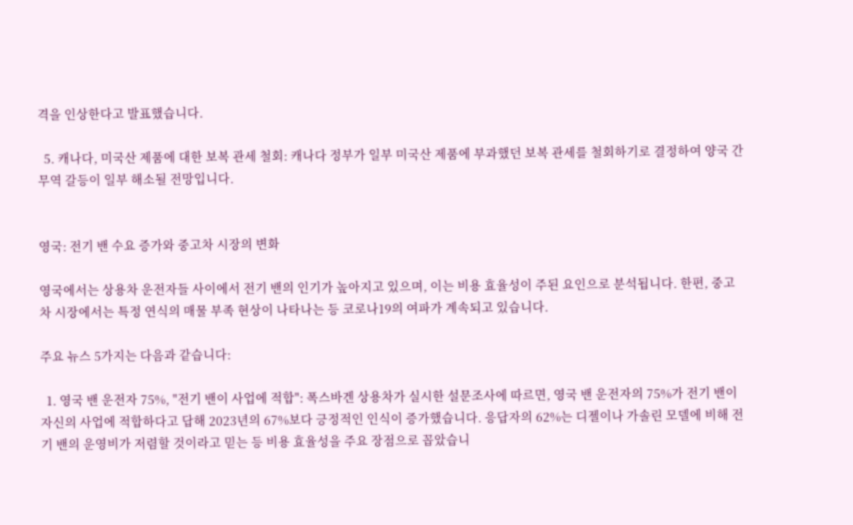격을 인상한다고 발표했습니다.

  5. 캐나다, 미국산 제품에 대한 보복 관세 철회: 캐나다 정부가 일부 미국산 제품에 부과했던 보복 관세를 철회하기로 결정하여 양국 간 무역 갈등이 일부 해소될 전망입니다.


영국: 전기 밴 수요 증가와 중고차 시장의 변화

영국에서는 상용차 운전자들 사이에서 전기 밴의 인기가 높아지고 있으며, 이는 비용 효율성이 주된 요인으로 분석됩니다. 한편, 중고차 시장에서는 특정 연식의 매물 부족 현상이 나타나는 등 코로나19의 여파가 계속되고 있습니다.

주요 뉴스 5가지는 다음과 같습니다:

  1. 영국 밴 운전자 75%, "전기 밴이 사업에 적합": 폭스바겐 상용차가 실시한 설문조사에 따르면, 영국 밴 운전자의 75%가 전기 밴이 자신의 사업에 적합하다고 답해 2023년의 67%보다 긍정적인 인식이 증가했습니다. 응답자의 62%는 디젤이나 가솔린 모델에 비해 전기 밴의 운영비가 저렴할 것이라고 믿는 등 비용 효율성을 주요 장점으로 꼽았습니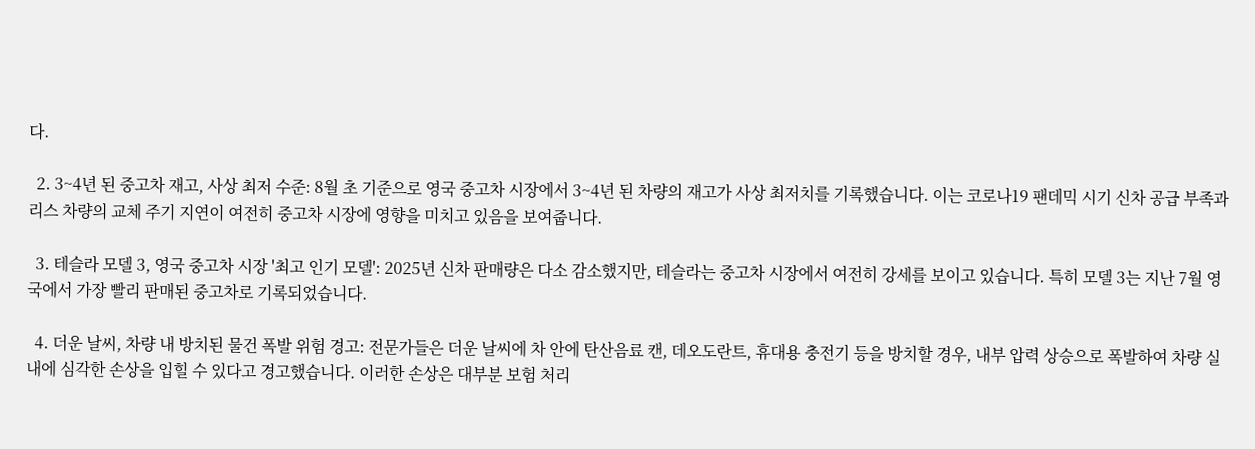다.

  2. 3~4년 된 중고차 재고, 사상 최저 수준: 8월 초 기준으로 영국 중고차 시장에서 3~4년 된 차량의 재고가 사상 최저치를 기록했습니다. 이는 코로나19 팬데믹 시기 신차 공급 부족과 리스 차량의 교체 주기 지연이 여전히 중고차 시장에 영향을 미치고 있음을 보여줍니다.

  3. 테슬라 모델 3, 영국 중고차 시장 '최고 인기 모델': 2025년 신차 판매량은 다소 감소했지만, 테슬라는 중고차 시장에서 여전히 강세를 보이고 있습니다. 특히 모델 3는 지난 7월 영국에서 가장 빨리 판매된 중고차로 기록되었습니다.

  4. 더운 날씨, 차량 내 방치된 물건 폭발 위험 경고: 전문가들은 더운 날씨에 차 안에 탄산음료 캔, 데오도란트, 휴대용 충전기 등을 방치할 경우, 내부 압력 상승으로 폭발하여 차량 실내에 심각한 손상을 입힐 수 있다고 경고했습니다. 이러한 손상은 대부분 보험 처리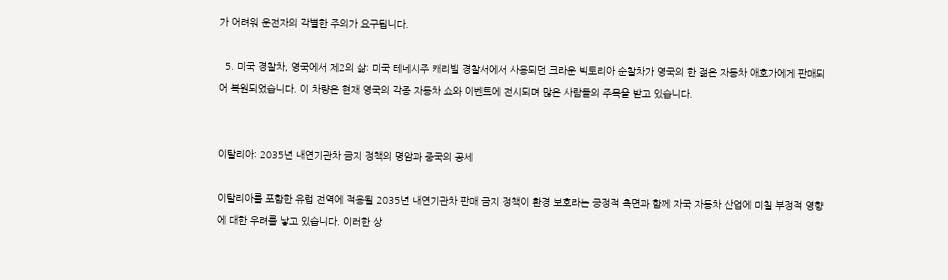가 어려워 운전자의 각별한 주의가 요구됩니다.

  5. 미국 경찰차, 영국에서 제2의 삶: 미국 테네시주 캐리빌 경찰서에서 사용되던 크라운 빅토리아 순찰차가 영국의 한 젊은 자동차 애호가에게 판매되어 복원되었습니다. 이 차량은 현재 영국의 각종 자동차 쇼와 이벤트에 전시되며 많은 사람들의 주목을 받고 있습니다.


이탈리아: 2035년 내연기관차 금지 정책의 명암과 중국의 공세

이탈리아를 포함한 유럽 전역에 적용될 2035년 내연기관차 판매 금지 정책이 환경 보호라는 긍정적 측면과 함께 자국 자동차 산업에 미칠 부정적 영향에 대한 우려를 낳고 있습니다. 이러한 상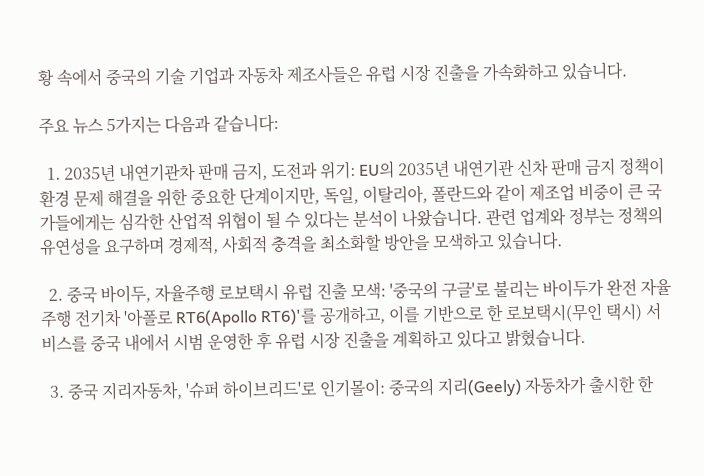황 속에서 중국의 기술 기업과 자동차 제조사들은 유럽 시장 진출을 가속화하고 있습니다.

주요 뉴스 5가지는 다음과 같습니다:

  1. 2035년 내연기관차 판매 금지, 도전과 위기: EU의 2035년 내연기관 신차 판매 금지 정책이 환경 문제 해결을 위한 중요한 단계이지만, 독일, 이탈리아, 폴란드와 같이 제조업 비중이 큰 국가들에게는 심각한 산업적 위협이 될 수 있다는 분석이 나왔습니다. 관련 업계와 정부는 정책의 유연성을 요구하며 경제적, 사회적 충격을 최소화할 방안을 모색하고 있습니다.

  2. 중국 바이두, 자율주행 로보택시 유럽 진출 모색: '중국의 구글'로 불리는 바이두가 완전 자율주행 전기차 '아폴로 RT6(Apollo RT6)'를 공개하고, 이를 기반으로 한 로보택시(무인 택시) 서비스를 중국 내에서 시범 운영한 후 유럽 시장 진출을 계획하고 있다고 밝혔습니다.

  3. 중국 지리자동차, '슈퍼 하이브리드'로 인기몰이: 중국의 지리(Geely) 자동차가 출시한 한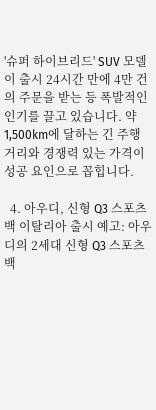'슈퍼 하이브리드' SUV 모델이 출시 24시간 만에 4만 건의 주문을 받는 등 폭발적인 인기를 끌고 있습니다. 약 1,500km에 달하는 긴 주행거리와 경쟁력 있는 가격이 성공 요인으로 꼽힙니다.

  4. 아우디, 신형 Q3 스포츠백 이탈리아 출시 예고: 아우디의 2세대 신형 Q3 스포츠백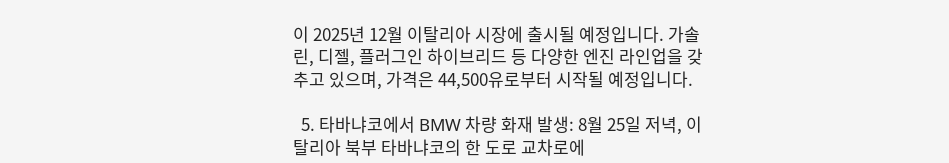이 2025년 12월 이탈리아 시장에 출시될 예정입니다. 가솔린, 디젤, 플러그인 하이브리드 등 다양한 엔진 라인업을 갖추고 있으며, 가격은 44,500유로부터 시작될 예정입니다.

  5. 타바냐코에서 BMW 차량 화재 발생: 8월 25일 저녁, 이탈리아 북부 타바냐코의 한 도로 교차로에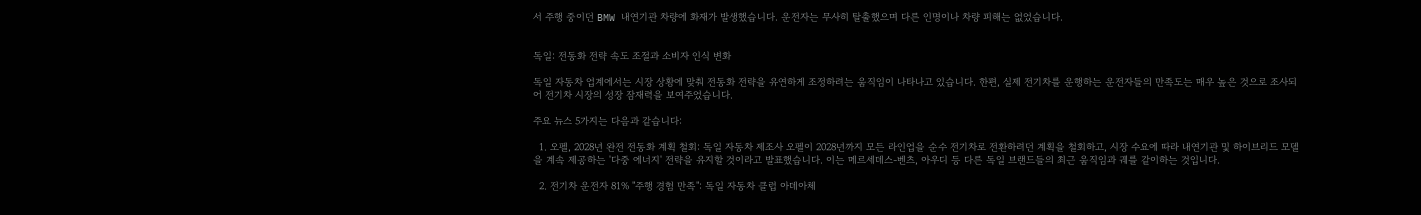서 주행 중이던 BMW 내연기관 차량에 화재가 발생했습니다. 운전자는 무사히 탈출했으며 다른 인명이나 차량 피해는 없었습니다.


독일: 전동화 전략 속도 조절과 소비자 인식 변화

독일 자동차 업계에서는 시장 상황에 맞춰 전동화 전략을 유연하게 조정하려는 움직임이 나타나고 있습니다. 한편, 실제 전기차를 운행하는 운전자들의 만족도는 매우 높은 것으로 조사되어 전기차 시장의 성장 잠재력을 보여주었습니다.

주요 뉴스 5가지는 다음과 같습니다:

  1. 오펠, 2028년 완전 전동화 계획 철회: 독일 자동차 제조사 오펠이 2028년까지 모든 라인업을 순수 전기차로 전환하려던 계획을 철회하고, 시장 수요에 따라 내연기관 및 하이브리드 모델을 계속 제공하는 '다중 에너지' 전략을 유지할 것이라고 발표했습니다. 이는 메르세데스-벤츠, 아우디 등 다른 독일 브랜드들의 최근 움직임과 궤를 같이하는 것입니다.

  2. 전기차 운전자 81% "주행 경험 만족": 독일 자동차 클럽 아데아체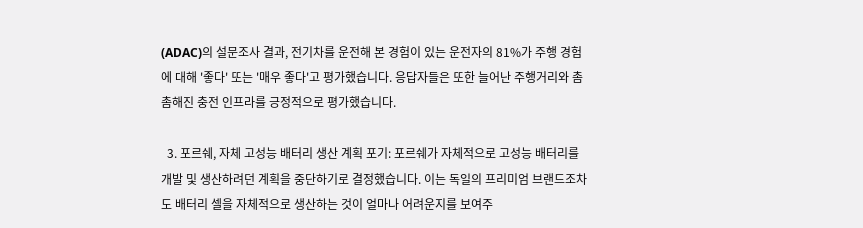(ADAC)의 설문조사 결과, 전기차를 운전해 본 경험이 있는 운전자의 81%가 주행 경험에 대해 '좋다' 또는 '매우 좋다'고 평가했습니다. 응답자들은 또한 늘어난 주행거리와 촘촘해진 충전 인프라를 긍정적으로 평가했습니다.

  3. 포르쉐, 자체 고성능 배터리 생산 계획 포기: 포르쉐가 자체적으로 고성능 배터리를 개발 및 생산하려던 계획을 중단하기로 결정했습니다. 이는 독일의 프리미엄 브랜드조차도 배터리 셀을 자체적으로 생산하는 것이 얼마나 어려운지를 보여주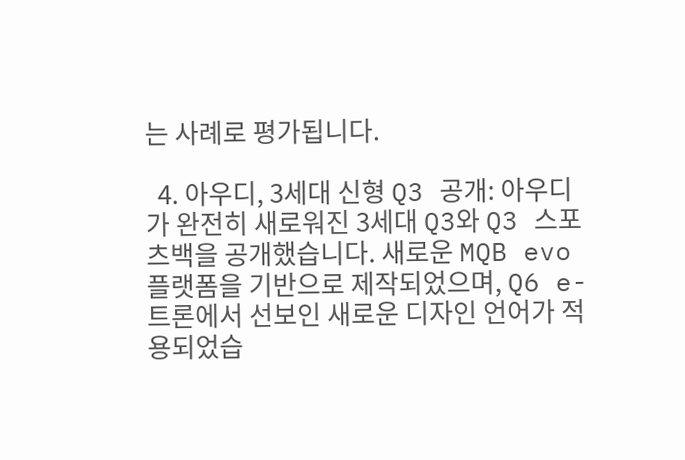는 사례로 평가됩니다.

  4. 아우디, 3세대 신형 Q3 공개: 아우디가 완전히 새로워진 3세대 Q3와 Q3 스포츠백을 공개했습니다. 새로운 MQB evo 플랫폼을 기반으로 제작되었으며, Q6 e-트론에서 선보인 새로운 디자인 언어가 적용되었습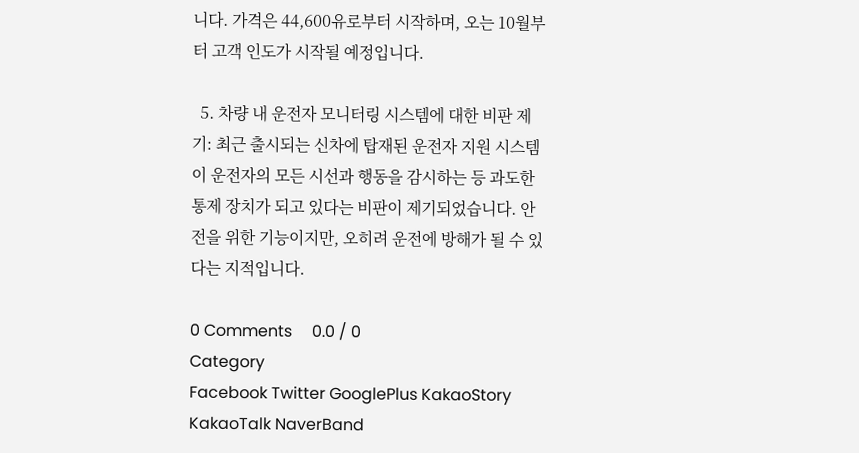니다. 가격은 44,600유로부터 시작하며, 오는 10월부터 고객 인도가 시작될 예정입니다.

  5. 차량 내 운전자 모니터링 시스템에 대한 비판 제기: 최근 출시되는 신차에 탑재된 운전자 지원 시스템이 운전자의 모든 시선과 행동을 감시하는 등 과도한 통제 장치가 되고 있다는 비판이 제기되었습니다. 안전을 위한 기능이지만, 오히려 운전에 방해가 될 수 있다는 지적입니다.

0 Comments     0.0 / 0
Category
Facebook Twitter GooglePlus KakaoStory KakaoTalk NaverBand